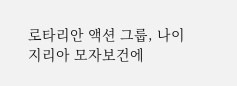로타리안 액션 그룹, 나이지리아 모자보건에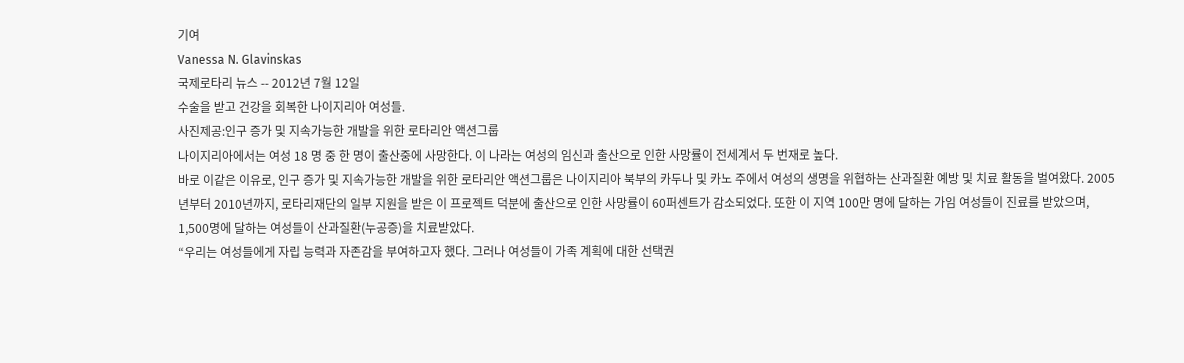기여
Vanessa N. Glavinskas
국제로타리 뉴스 -- 2012년 7월 12일
수술을 받고 건강을 회복한 나이지리아 여성들.
사진제공:인구 증가 및 지속가능한 개발을 위한 로타리안 액션그룹
나이지리아에서는 여성 18 명 중 한 명이 출산중에 사망한다. 이 나라는 여성의 임신과 출산으로 인한 사망률이 전세계서 두 번재로 높다.
바로 이같은 이유로, 인구 증가 및 지속가능한 개발을 위한 로타리안 액션그룹은 나이지리아 북부의 카두나 및 카노 주에서 여성의 생명을 위협하는 산과질환 예방 및 치료 활동을 벌여왔다. 2005년부터 2010년까지, 로타리재단의 일부 지원을 받은 이 프로젝트 덕분에 출산으로 인한 사망률이 60퍼센트가 감소되었다. 또한 이 지역 100만 명에 달하는 가임 여성들이 진료를 받았으며, 1,500명에 달하는 여성들이 산과질환(누공증)을 치료받았다.
“우리는 여성들에게 자립 능력과 자존감을 부여하고자 했다. 그러나 여성들이 가족 계획에 대한 선택권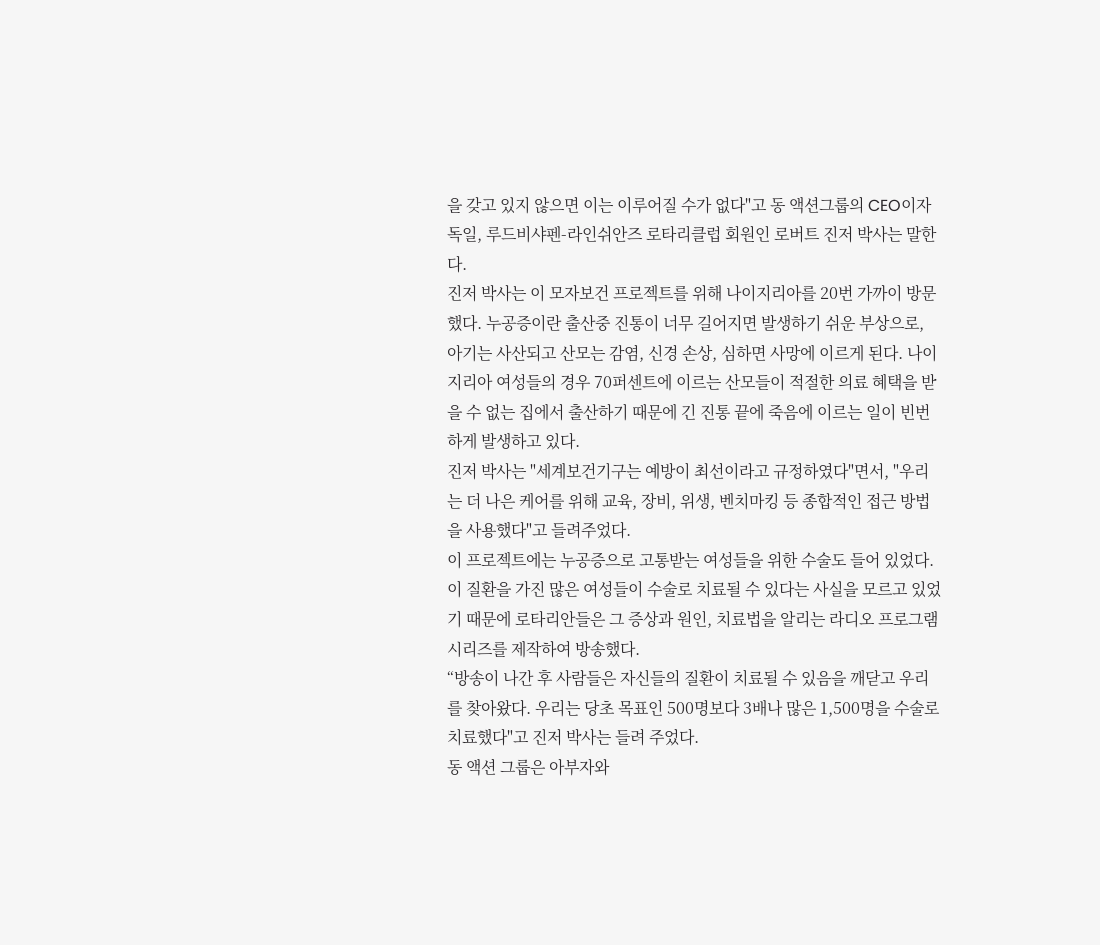을 갖고 있지 않으면 이는 이루어질 수가 없다"고 동 액션그룹의 CEO이자 독일, 루드비샤펜-라인쉬안즈 로타리클럽 회원인 로버트 진저 박사는 말한다.
진저 박사는 이 모자보건 프로젝트를 위해 나이지리아를 20번 가까이 방문했다. 누공증이란 출산중 진통이 너무 길어지면 발생하기 쉬운 부상으로, 아기는 사산되고 산모는 감염, 신경 손상, 심하면 사망에 이르게 된다. 나이지리아 여성들의 경우 70퍼센트에 이르는 산모들이 적절한 의료 혜택을 받을 수 없는 집에서 출산하기 때문에 긴 진통 끝에 죽음에 이르는 일이 빈번하게 발생하고 있다.
진저 박사는 "세계보건기구는 예방이 최선이라고 규정하였다"면서, "우리는 더 나은 케어를 위해 교육, 장비, 위생, 벤치마킹 등 종합적인 접근 방법을 사용했다"고 들려주었다.
이 프로젝트에는 누공증으로 고통받는 여성들을 위한 수술도 들어 있었다. 이 질환을 가진 많은 여성들이 수술로 치료될 수 있다는 사실을 모르고 있었기 때문에 로타리안들은 그 증상과 원인, 치료법을 알리는 라디오 프로그램 시리즈를 제작하여 방송했다.
“방송이 나간 후 사람들은 자신들의 질환이 치료될 수 있음을 깨닫고 우리를 찾아왔다. 우리는 당초 목표인 500명보다 3배나 많은 1,500명을 수술로 치료했다"고 진저 박사는 들려 주었다.
동 액션 그룹은 아부자와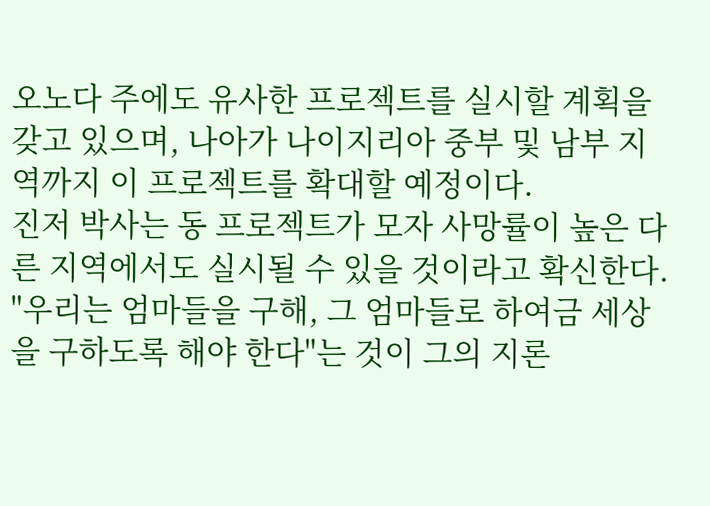오노다 주에도 유사한 프로젝트를 실시할 계획을 갖고 있으며, 나아가 나이지리아 중부 및 남부 지역까지 이 프로젝트를 확대할 예정이다.
진저 박사는 동 프로젝트가 모자 사망률이 높은 다른 지역에서도 실시될 수 있을 것이라고 확신한다. "우리는 엄마들을 구해, 그 엄마들로 하여금 세상을 구하도록 해야 한다"는 것이 그의 지론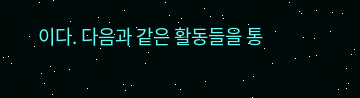이다. 다음과 같은 활동들을 통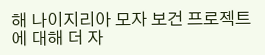해 나이지리아 모자 보건 프로젝트에 대해 더 자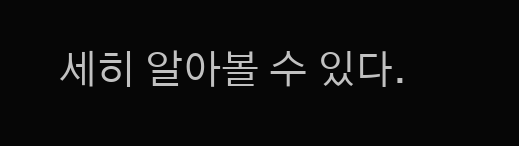세히 알아볼 수 있다.